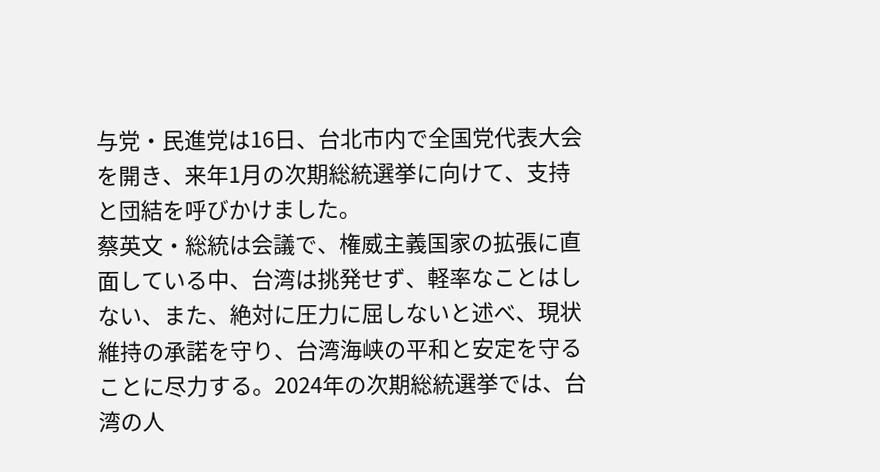与党・民進党は16日、台北市内で全国党代表大会を開き、来年1月の次期総統選挙に向けて、支持と団結を呼びかけました。
蔡英文‧総統は会議で、権威主義国家の拡張に直面している中、台湾は挑発せず、軽率なことはしない、また、絶対に圧力に屈しないと述べ、現状維持の承諾を守り、台湾海峡の平和と安定を守ることに尽力する。2024年の次期総統選挙では、台湾の人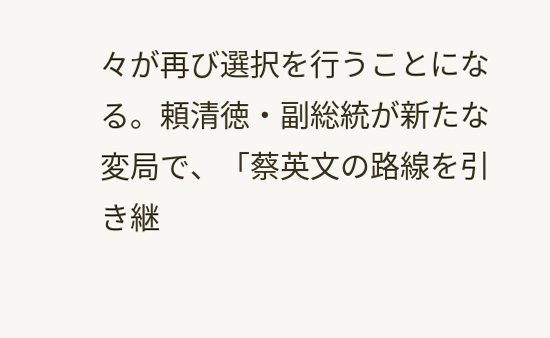々が再び選択を行うことになる。頼清徳‧副総統が新たな変局で、「蔡英文の路線を引き継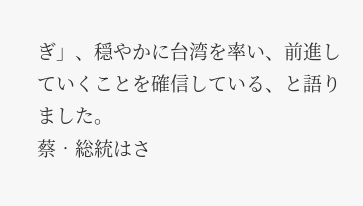ぎ」、穏やかに台湾を率い、前進していくことを確信している、と語りました。
蔡‧総統はさ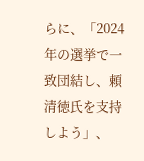らに、「2024年の選挙で一致団結し、頼清徳氏を支持しよう」、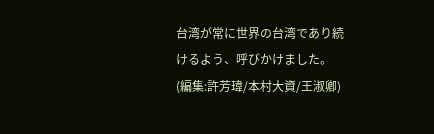台湾が常に世界の台湾であり続けるよう、呼びかけました。
(編集:許芳瑋/本村大資/王淑卿)